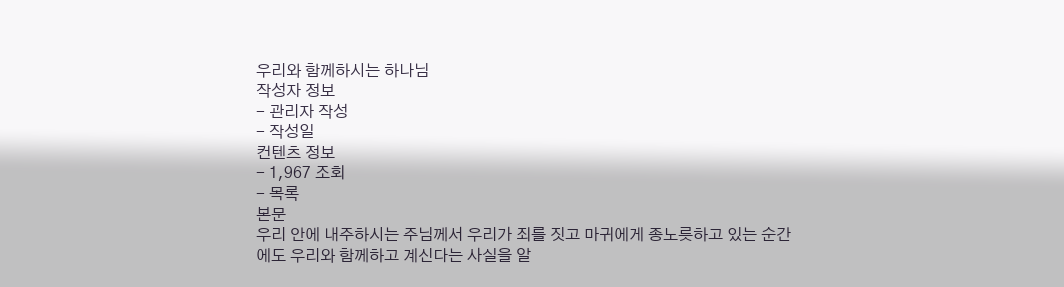우리와 함께하시는 하나님
작성자 정보
- 관리자 작성
- 작성일
컨텐츠 정보
- 1,967 조회
- 목록
본문
우리 안에 내주하시는 주님께서 우리가 죄를 짓고 마귀에게 종노릇하고 있는 순간에도 우리와 함께하고 계신다는 사실을 알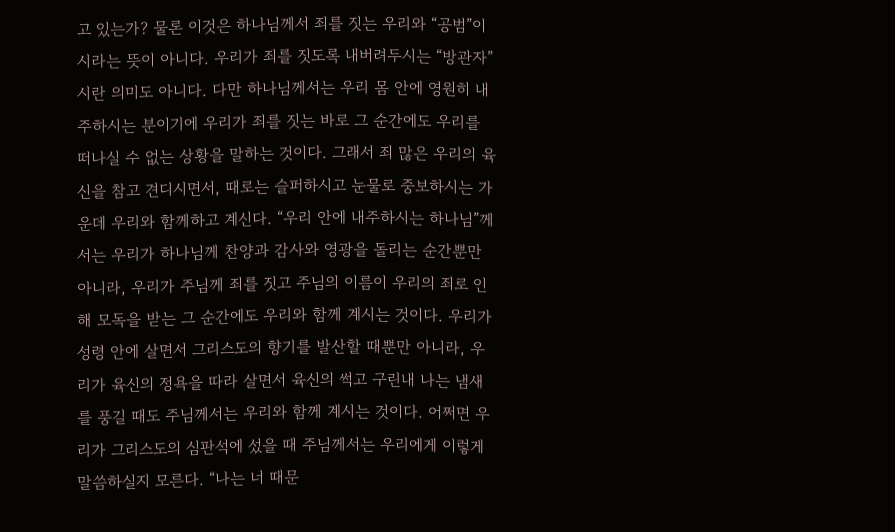고 있는가? 물론 이것은 하나님께서 죄를 짓는 우리와 “공범”이시라는 뜻이 아니다. 우리가 죄를 짓도록 내버려두시는 “방관자”시란 의미도 아니다. 다만 하나님께서는 우리 몸 안에 영원히 내주하시는 분이기에 우리가 죄를 짓는 바로 그 순간에도 우리를 떠나실 수 없는 상황을 말하는 것이다. 그래서 죄 많은 우리의 육신을 참고 견디시면서, 때로는 슬퍼하시고 눈물로 중보하시는 가운데 우리와 함께하고 계신다. “우리 안에 내주하시는 하나님”께서는 우리가 하나님께 찬양과 감사와 영광을 돌리는 순간뿐만 아니라, 우리가 주님께 죄를 짓고 주님의 이름이 우리의 죄로 인해 모독을 받는 그 순간에도 우리와 함께 계시는 것이다. 우리가 성령 안에 살면서 그리스도의 향기를 발산할 때뿐만 아니라, 우리가 육신의 정욕을 따라 살면서 육신의 썩고 구린내 나는 냄새를 풍길 때도 주님께서는 우리와 함께 계시는 것이다. 어쩌면 우리가 그리스도의 심판석에 섰을 때 주님께서는 우리에게 이렇게 말씀하실지 모른다. “나는 너 때문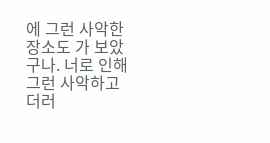에 그런 사악한 장소도 가 보았구나. 너로 인해 그런 사악하고 더러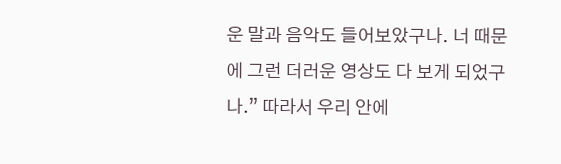운 말과 음악도 들어보았구나. 너 때문에 그런 더러운 영상도 다 보게 되었구나.” 따라서 우리 안에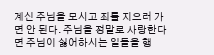계신 주님을 모시고 죄를 지으러 가면 안 된다. 주님을 정말로 사랑한다면 주님이 싫어하시는 일들을 행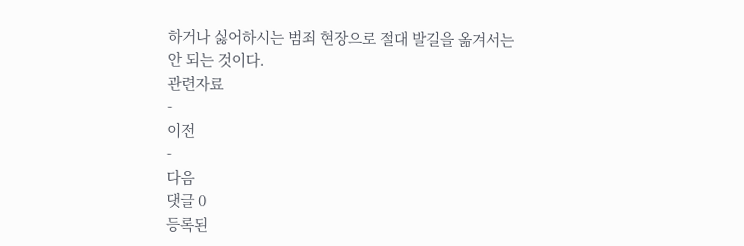하거나 싫어하시는 범죄 현장으로 절대 발길을 옮겨서는 안 되는 것이다.
관련자료
-
이전
-
다음
댓글 0
등록된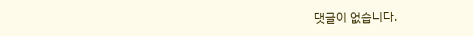댓글이 없습니다.